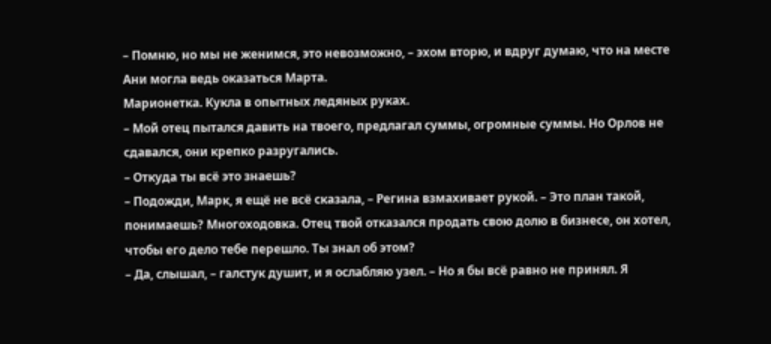– Помню, но мы не женимся, это невозможно, – эхом вторю, и вдруг думаю, что на месте Ани могла ведь оказаться Марта.
Марионетка. Кукла в опытных ледяных руках.
– Мой отец пытался давить на твоего, предлагал суммы, огромные суммы. Но Орлов не сдавался, они крепко разругались.
– Откуда ты всё это знаешь?
– Подожди, Марк, я ещё не всё сказала, – Регина взмахивает рукой. – Это план такой, понимаешь? Многоходовка. Отец твой отказался продать свою долю в бизнесе, он хотел, чтобы его дело тебе перешло. Ты знал об этом?
– Да, слышал, – галстук душит, и я ослабляю узел. – Но я бы всё равно не принял. Я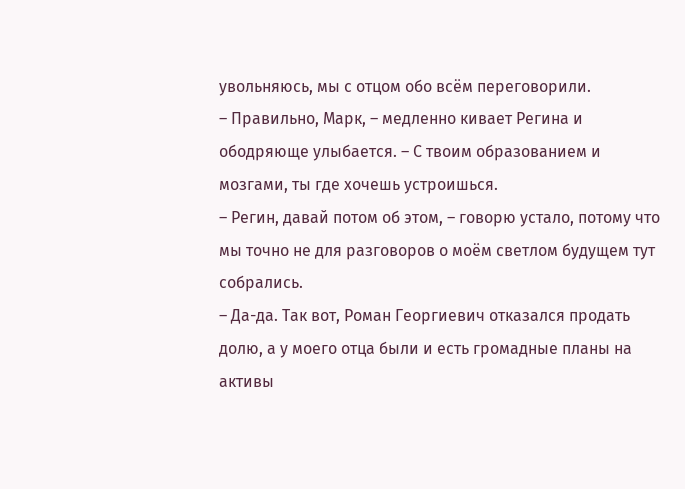увольняюсь, мы с отцом обо всём переговорили.
– Правильно, Марк, – медленно кивает Регина и ободряюще улыбается. – С твоим образованием и мозгами, ты где хочешь устроишься.
– Регин, давай потом об этом, – говорю устало, потому что мы точно не для разговоров о моём светлом будущем тут собрались.
– Да-да. Так вот, Роман Георгиевич отказался продать долю, а у моего отца были и есть громадные планы на активы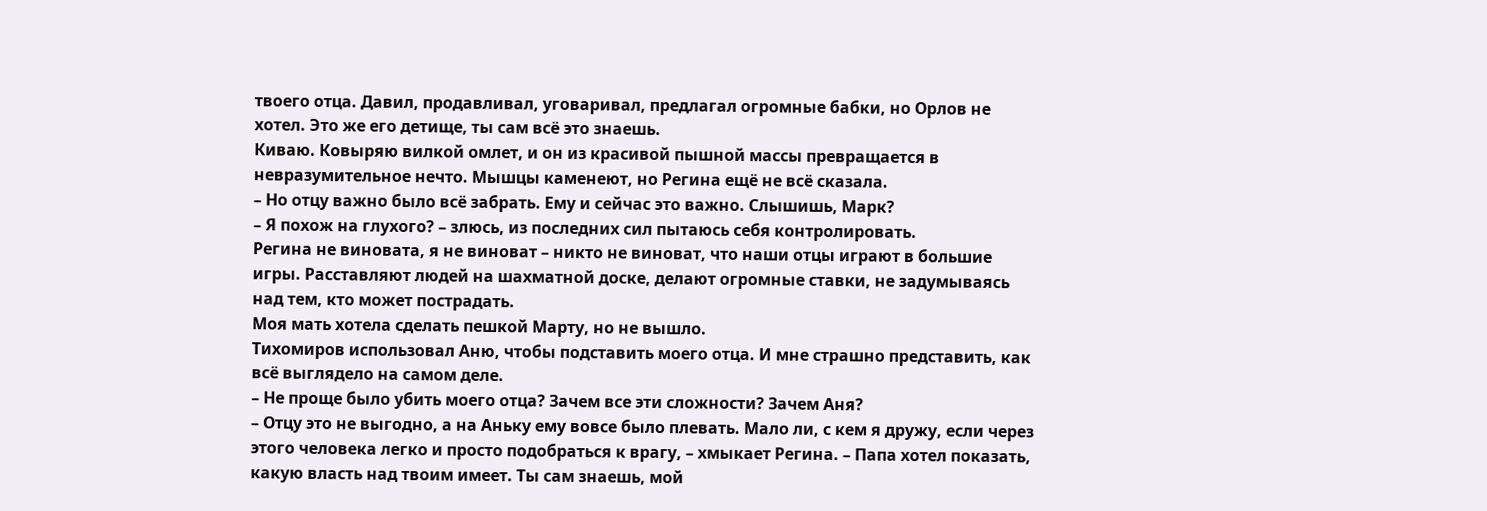твоего отца. Давил, продавливал, уговаривал, предлагал огромные бабки, но Орлов не хотел. Это же его детище, ты сам всё это знаешь.
Киваю. Ковыряю вилкой омлет, и он из красивой пышной массы превращается в невразумительное нечто. Мышцы каменеют, но Регина ещё не всё сказала.
– Но отцу важно было всё забрать. Ему и сейчас это важно. Слышишь, Марк?
– Я похож на глухого? – злюсь, из последних сил пытаюсь себя контролировать.
Регина не виновата, я не виноват – никто не виноват, что наши отцы играют в большие игры. Расставляют людей на шахматной доске, делают огромные ставки, не задумываясь над тем, кто может пострадать.
Моя мать хотела сделать пешкой Марту, но не вышло.
Тихомиров использовал Аню, чтобы подставить моего отца. И мне страшно представить, как всё выглядело на самом деле.
– Не проще было убить моего отца? Зачем все эти сложности? Зачем Аня?
– Отцу это не выгодно, а на Аньку ему вовсе было плевать. Мало ли, с кем я дружу, если через этого человека легко и просто подобраться к врагу, – хмыкает Регина. – Папа хотел показать, какую власть над твоим имеет. Ты сам знаешь, мой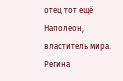отец тот ещё Наполеон, властитель мира.
Регина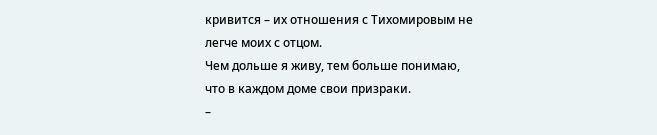кривится – их отношения с Тихомировым не легче моих с отцом.
Чем дольше я живу, тем больше понимаю, что в каждом доме свои призраки.
–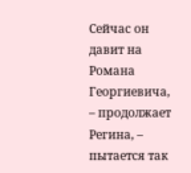Сейчас он давит на Романа Георгиевича, – продолжает Регина, – пытается так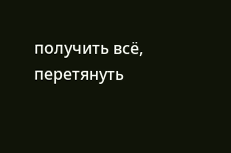получить всё, перетянуть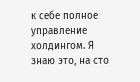к себе полное управление холдингом. Я знаю это, на сто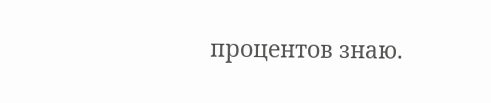процентов знаю.